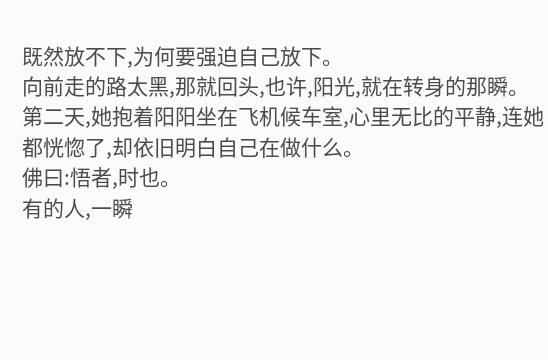既然放不下,为何要强迫自己放下。
向前走的路太黑,那就回头,也许,阳光,就在转身的那瞬。
第二天,她抱着阳阳坐在飞机候车室,心里无比的平静,连她都恍惚了,却依旧明白自己在做什么。
佛曰:悟者,时也。
有的人,一瞬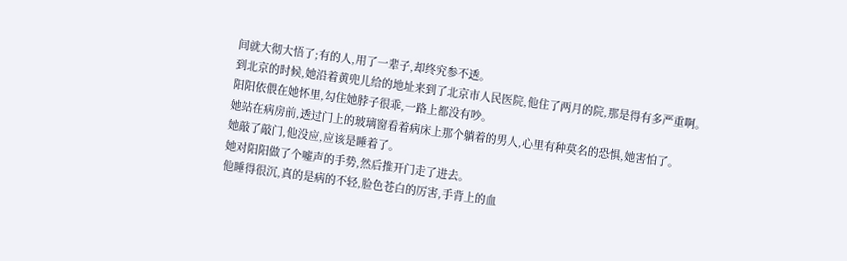间就大彻大悟了;有的人,用了一辈子,却终究参不透。
到北京的时候,她沿着黄兜儿给的地址来到了北京市人民医院,他住了两月的院,那是得有多严重啊。
阳阳依偎在她怀里,勾住她脖子很乖,一路上都没有吵。
她站在病房前,透过门上的玻璃窗看着病床上那个躺着的男人,心里有种莫名的恐惧,她害怕了。
她敲了敲门,他没应,应该是睡着了。
她对阳阳做了个嘘声的手势,然后推开门走了进去。
他睡得很沉,真的是病的不轻,脸色苍白的厉害,手背上的血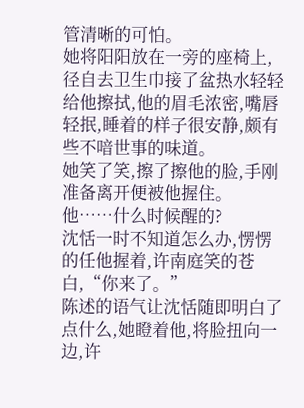管清晰的可怕。
她将阳阳放在一旁的座椅上,径自去卫生巾接了盆热水轻轻给他擦拭,他的眉毛浓密,嘴唇轻抿,睡着的样子很安静,颇有些不喑世事的味道。
她笑了笑,擦了擦他的脸,手刚准备离开便被他握住。
他……什么时候醒的?
沈恬一时不知道怎么办,愣愣的任他握着,许南庭笑的苍白,“你来了。”
陈述的语气让沈恬随即明白了点什么,她瞪着他,将脸扭向一边,许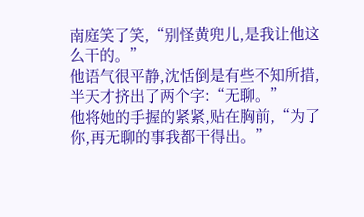南庭笑了笑,“别怪黄兜儿,是我让他这么干的。”
他语气很平静,沈恬倒是有些不知所措,半天才挤出了两个字:“无聊。”
他将她的手握的紧紧,贴在胸前,“为了你,再无聊的事我都干得出。”